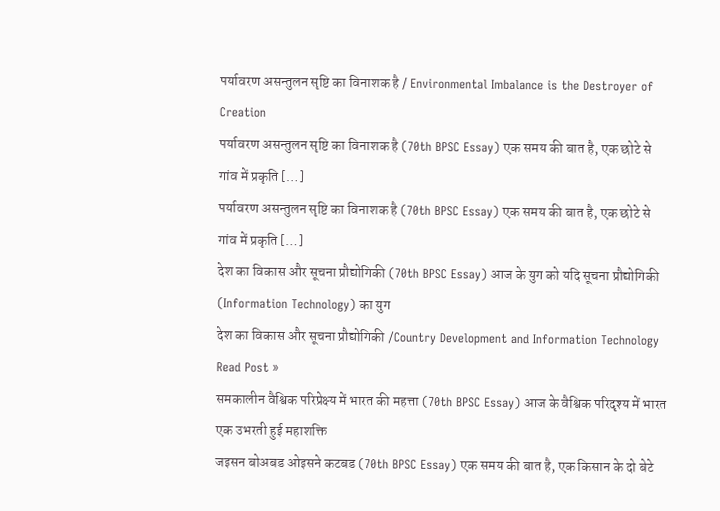पर्यावरण असन्तुलन सृष्टि का विनाशक है / Environmental Imbalance is the Destroyer of Creation
पर्यावरण असन्तुलन सृष्टि का विनाशक है (70th BPSC Essay) एक समय की बात है, एक छोटे से गांव में प्रकृति […]
पर्यावरण असन्तुलन सृष्टि का विनाशक है (70th BPSC Essay) एक समय की बात है, एक छोटे से गांव में प्रकृति […]
देश का विकास और सूचना प्रौद्योगिकी (70th BPSC Essay) आज के युग को यदि सूचना प्रौद्योगिकी (Information Technology) का युग
देश का विकास और सूचना प्रौद्योगिकी /Country Development and Information Technology Read Post »
समकालीन वैश्विक परिप्रेक्ष्य में भारत की महत्ता (70th BPSC Essay) आज के वैश्विक परिदृश्य में भारत एक उभरती हुई महाशक्ति
जइसन बोअबड ओइसने कटबड (70th BPSC Essay) एक समय की बात है, एक किसान के दो बेटे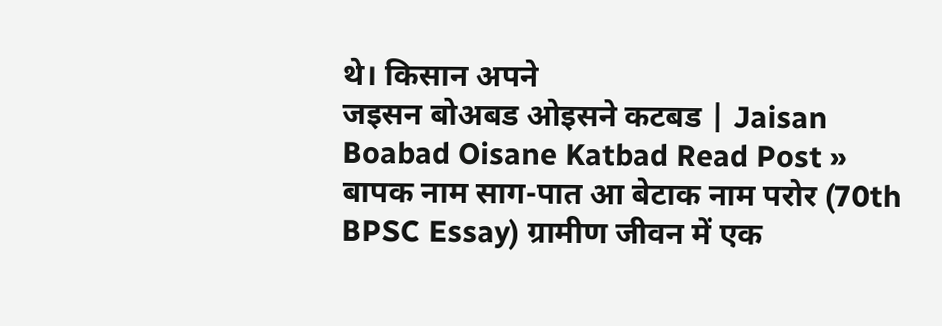थे। किसान अपने
जइसन बोअबड ओइसने कटबड | Jaisan Boabad Oisane Katbad Read Post »
बापक नाम साग-पात आ बेटाक नाम परोर (70th BPSC Essay) ग्रामीण जीवन में एक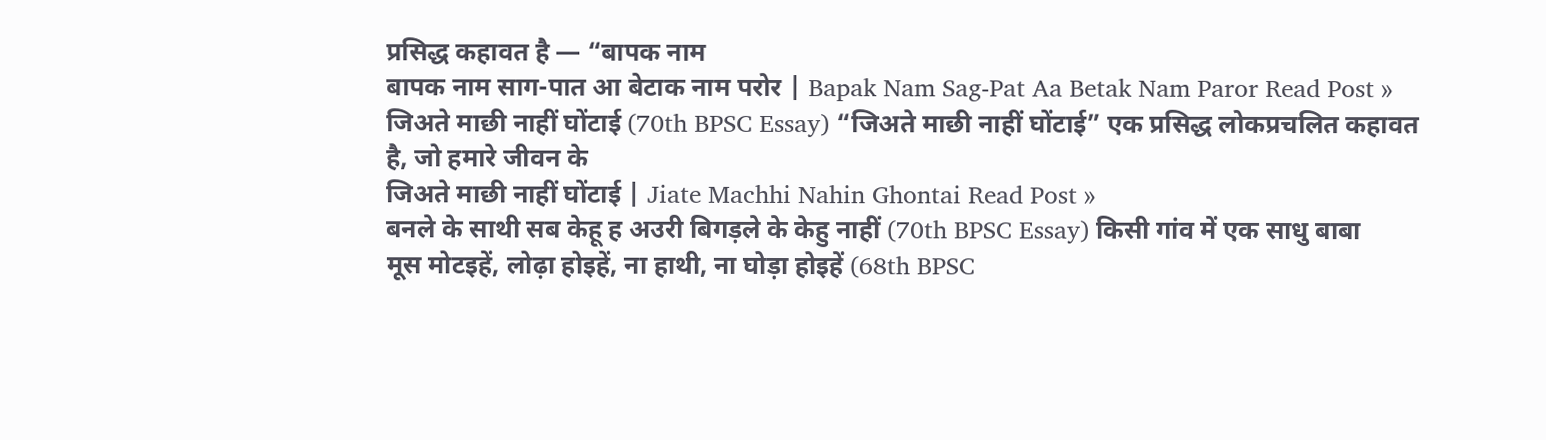प्रसिद्ध कहावत है — “बापक नाम
बापक नाम साग-पात आ बेटाक नाम परोर | Bapak Nam Sag-Pat Aa Betak Nam Paror Read Post »
जिअते माछी नाहीं घोंटाई (70th BPSC Essay) “जिअते माछी नाहीं घोंटाई” एक प्रसिद्ध लोकप्रचलित कहावत है, जो हमारे जीवन के
जिअते माछी नाहीं घोंटाई | Jiate Machhi Nahin Ghontai Read Post »
बनले के साथी सब केहू ह अउरी बिगड़ले के केहु नाहीं (70th BPSC Essay) किसी गांव में एक साधु बाबा
मूस मोटइहें, लोढ़ा होइहें, ना हाथी, ना घोड़ा होइहें (68th BPSC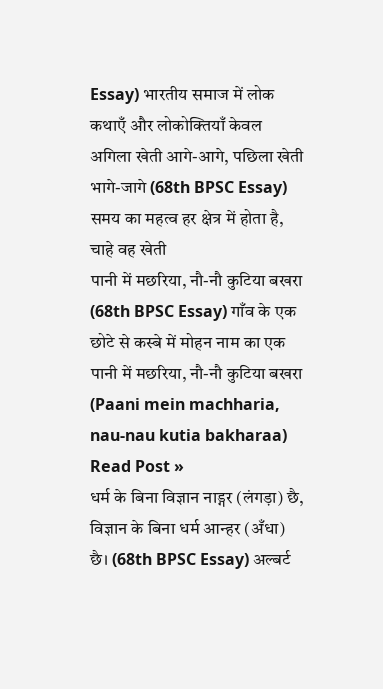Essay) भारतीय समाज में लोक कथाएँ और लोकोक्तियाँ केवल
अगिला खेती आगे-आगे, पछिला खेती भागे-जागे (68th BPSC Essay) समय का महत्व हर क्षेत्र में होता है, चाहे वह खेती
पानी में मछरिया, नौ-नौ कुटिया बखरा (68th BPSC Essay) गाँव के एक छोटे से कस्बे में मोहन नाम का एक
पानी में मछरिया, नौ-नौ कुटिया बखरा (Paani mein machharia, nau-nau kutia bakharaa) Read Post »
धर्म के बिना विज्ञान नाड्गर (लंगड़ा) छै, विज्ञान के बिना धर्म आन्हर (अँधा) छै। (68th BPSC Essay) अल्बर्ट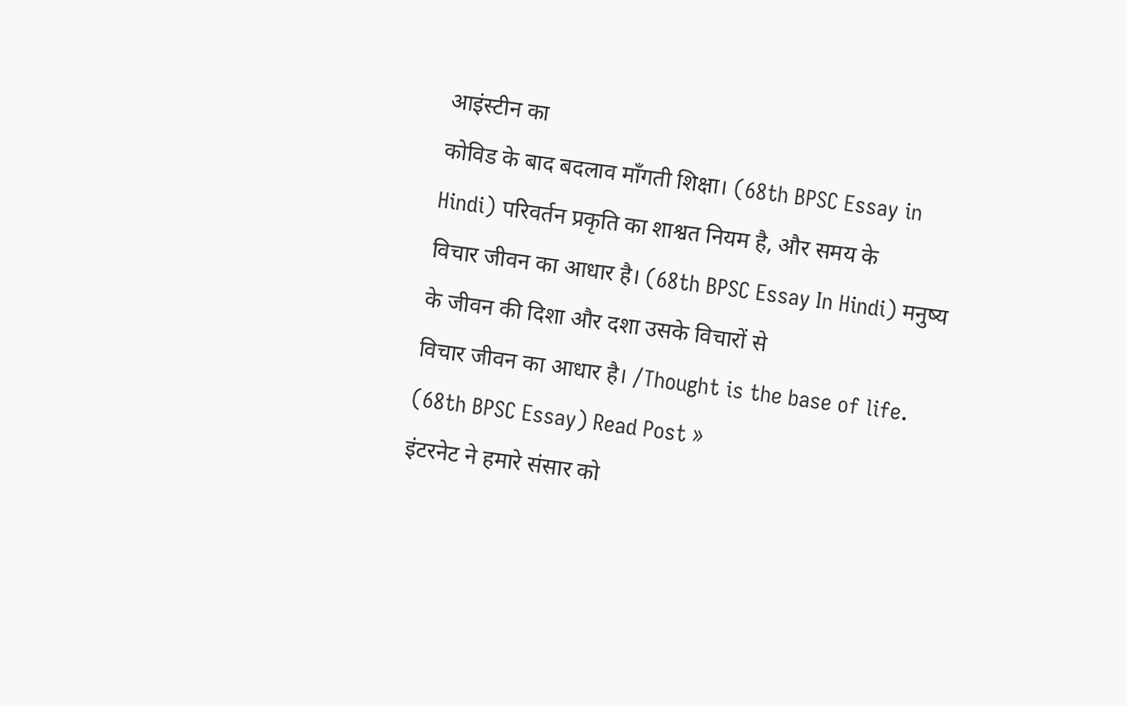आइंस्टीन का
कोविड के बाद बदलाव माँगती शिक्षा। (68th BPSC Essay in Hindi) परिवर्तन प्रकृति का शाश्वत नियम है, और समय के
विचार जीवन का आधार है। (68th BPSC Essay In Hindi) मनुष्य के जीवन की दिशा और दशा उसके विचारों से
विचार जीवन का आधार है। /Thought is the base of life. (68th BPSC Essay) Read Post »
इंटरनेट ने हमारे संसार को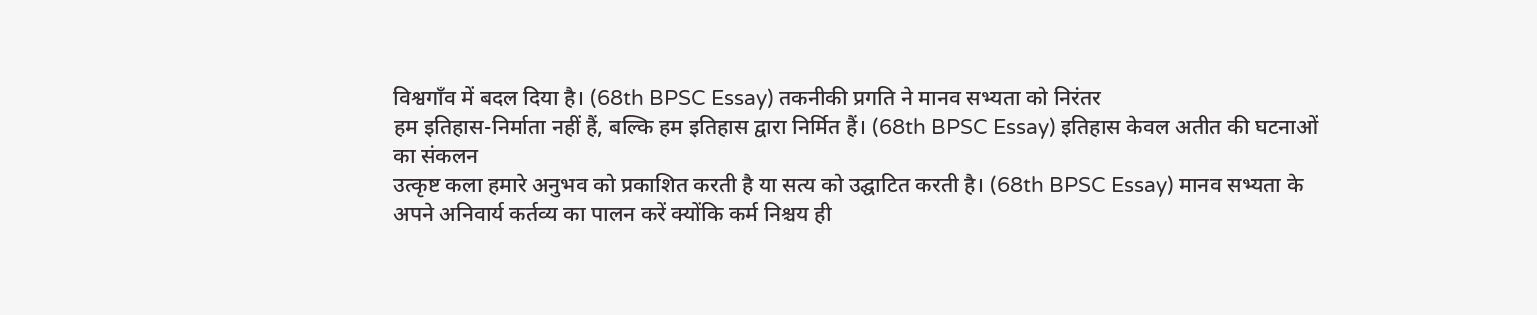विश्वगाँव में बदल दिया है। (68th BPSC Essay) तकनीकी प्रगति ने मानव सभ्यता को निरंतर
हम इतिहास-निर्माता नहीं हैं, बल्कि हम इतिहास द्वारा निर्मित हैं। (68th BPSC Essay) इतिहास केवल अतीत की घटनाओं का संकलन
उत्कृष्ट कला हमारे अनुभव को प्रकाशित करती है या सत्य को उद्घाटित करती है। (68th BPSC Essay) मानव सभ्यता के
अपने अनिवार्य कर्तव्य का पालन करें क्योंकि कर्म निश्चय ही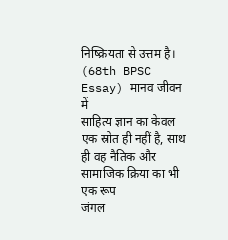निष्क्रियता से उत्तम है। (68th BPSC Essay) मानव जीवन में
साहित्य ज्ञान का केवल एक स्रोत ही नहीं है, साथ ही वह नैतिक और सामाजिक क्रिया का भी एक रूप
जंगल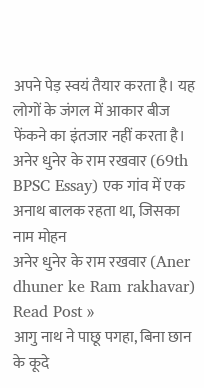अपने पेड़ स्वयं तैयार करता है। यह लोगों के जंगल में आकार बीज फेंकने का इंतजार नहीं करता है।
अनेर धुनेर के राम रखवार (69th BPSC Essay) एक गांव में एक अनाथ बालक रहता था, जिसका नाम मोहन
अनेर धुनेर के राम रखवार (Aner dhuner ke Ram rakhavar) Read Post »
आगु नाथ ने पाछू पगहा, बिना छान के कूदे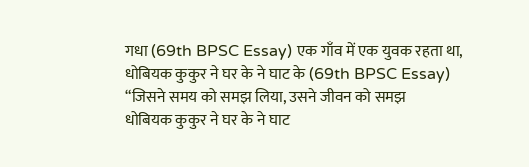गधा (69th BPSC Essay) एक गाँव में एक युवक रहता था,
धोबियक कुकुर ने घर के ने घाट के (69th BPSC Essay) “जिसने समय को समझ लिया, उसने जीवन को समझ
धोबियक कुकुर ने घर के ने घाट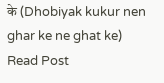के (Dhobiyak kukur nen ghar ke ne ghat ke) Read Post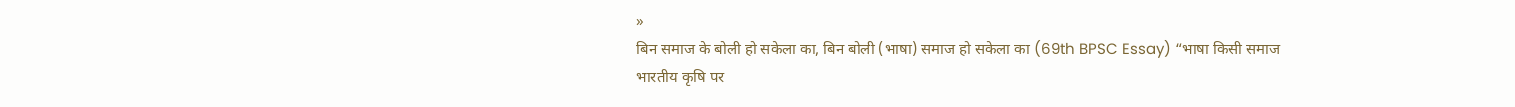»
बिन समाज के बोली हो सकेला का, बिन बोली (भाषा) समाज हो सकेला का (69th BPSC Essay) “भाषा किसी समाज
भारतीय कृषि पर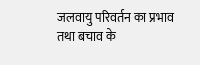जलवायु परिवर्तन का प्रभाव तथा बचाव के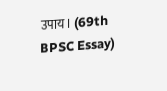उपाय। (69th BPSC Essay)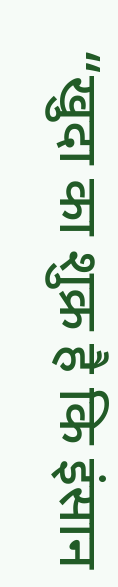“खुदा का शुक्र है कि इंसान